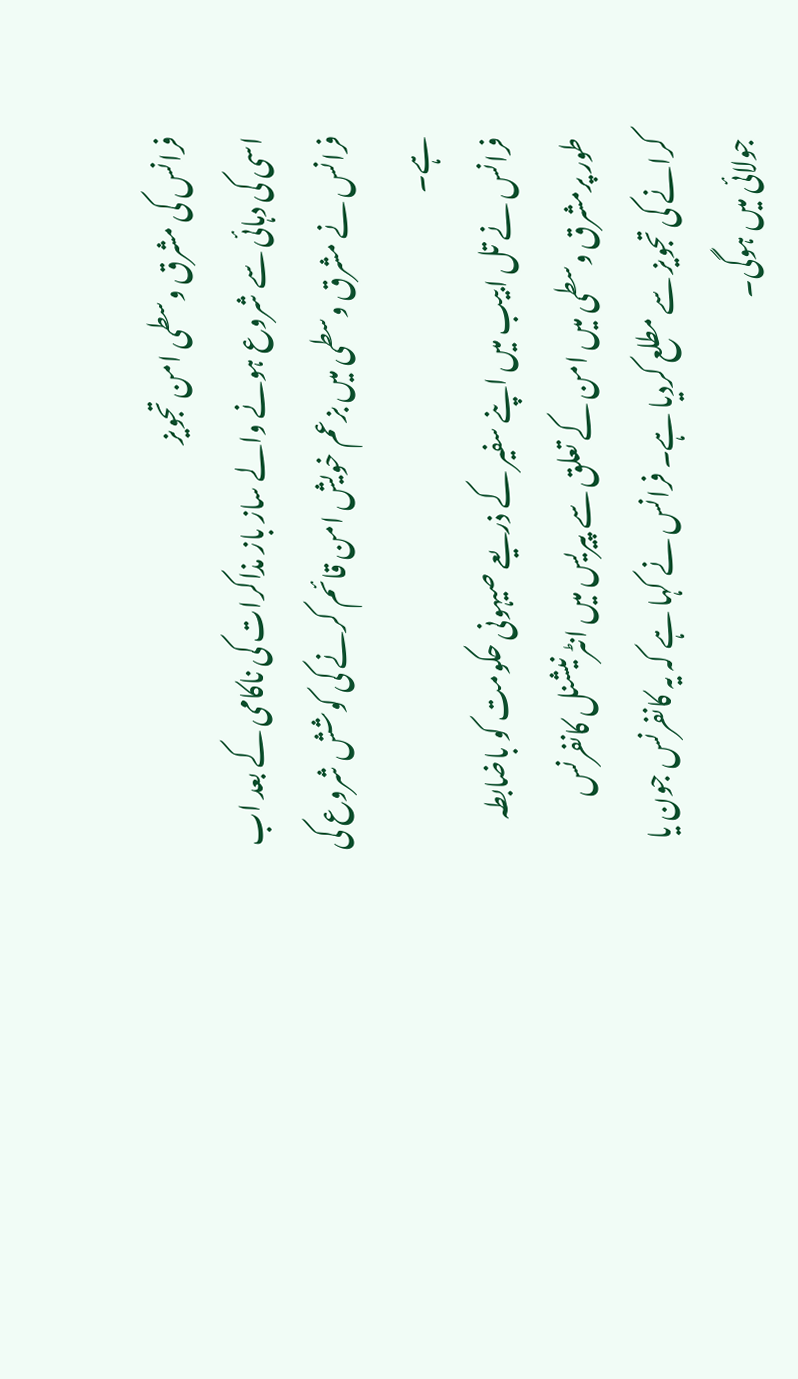فرانس کی مشرق وسطی امن تجویز
اسی کی دہائی سے شروع ہونے والے ساز باز مذاکرات کی ناکامی کے بعد اب فرانس نے مشرق وسطی میں بزعم خویش امن قائم کرنے کی کوشش شروع کی ہے۔
فرانس نے تل ابیب میں اپنے سفیر کے ذریعے صیہونی حکومت کو باضابطہ طور پرمشرق وسطی میں امن کے تعلق سے پیریس میں انٹرنیشنل کانفرنس کرانے کی تجویز سے مطلع کردیا ہے۔ فرانس نے کہا ہے کہ یہ کانفرنس جون یا جولائی میں ہوگی۔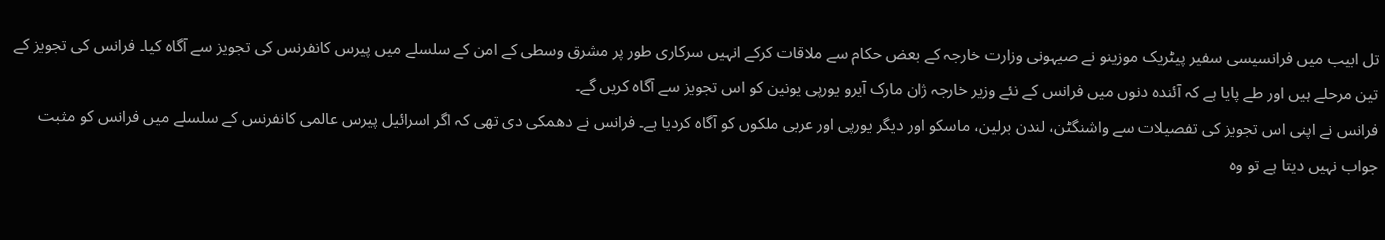تل ابیب میں فرانسیسی سفیر پیٹریک موزینو نے صیہونی وزارت خارجہ کے بعض حکام سے ملاقات کرکے انہیں سرکاری طور پر مشرق وسطی کے امن کے سلسلے میں پیرس کانفرنس کی تجویز سے آگاہ کیا۔ فرانس کی تجویز کے تین مرحلے ہیں اور طے پایا ہے کہ آئندہ دنوں میں فرانس کے نئے وزیر خارجہ ژان مارک آیرو یورپی یونین کو اس تجویز سے آگاہ کریں گے۔
فرانس نے اپنی اس تجویز کی تفصیلات سے واشنگٹن، لندن برلین، ماسکو اور دیگر یورپی اور عربی ملکوں کو آگاہ کردیا ہے۔ فرانس نے دھمکی دی تھی کہ اگر اسرائیل پیرس عالمی کانفرنس کے سلسلے میں فرانس کو مثبت جواب نہیں دیتا ہے تو وہ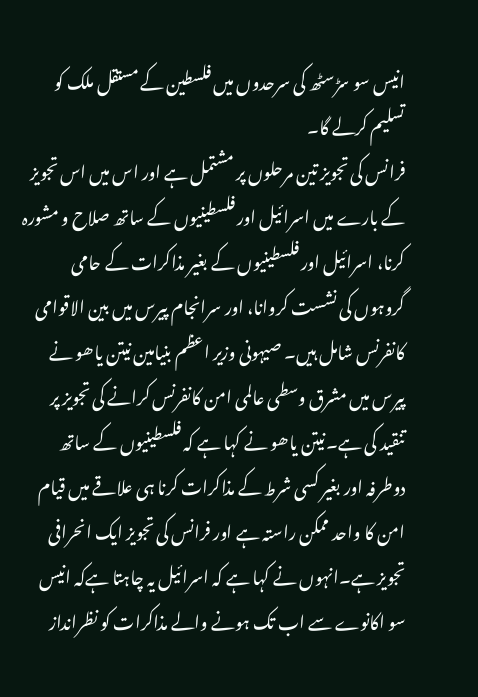انیس سو سڑسٹھ کی سرحدوں میں فلسطین کے مستقل ملک کو تسلیم کرلے گا۔
فرانس کی تجویز تین مرحلوں پر مشتمل ہے اور اس میں اس تجویز کے بارے میں اسرائیل اور فلسطینیوں کے ساتھ صلاح و مشورہ کرنا، اسرائیل اور فلسطینیوں کے بغیر مذاکرات کے حامی گروہوں کی نشست کروانا، اور سرانجام پیرس میں بین الاقوامی کانفرنس شامل ہیں۔ صیہونی وزیر اعظم بنیامین نیتن یاھو نے پیرس میں مشرق وسطی عالمی امن کانفرنس کرانے کی تجویز پر تنقید کی ہے۔نیتن یاھو نے کہا ہے کہ فلسطینیوں کے ساتھ دوطرفہ اور بغیر کسی شرط کے مذاکرات کرنا ہی علاقے میں قیام امن کا واحد ممکن راستہ ہے اور فرانس کی تجویز ایک انحرافی تجویز ہے۔انہوں نے کہا ہے کہ اسرائیل یہ چاہتا ہےکہ انیس سو اکانوے سے اب تک ہونے والے مذاکرات کو نظرانداز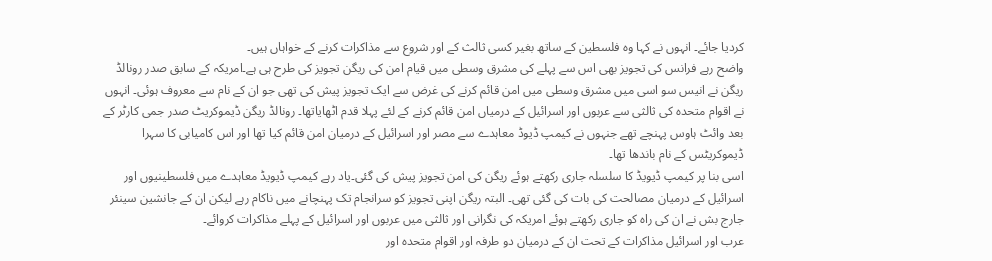کردیا جائے۔ انہوں نے کہا وہ فلسطین کے ساتھ بغیر کسی ثالث کے اور شروع سے مذاکرات کرنے کے خواہاں ہیں۔
واضح رہے فرانس کی تجویز بھی اس سے پہلے کی مشرق وسطی میں قیام امن کی ریگن تجویز کی طرح ہی ہے۔امریکہ کے سابق صدر رونالڈ ریگن نے انیس سو اسی میں مشرق وسطی میں امن قائم کرنے کی غرض سے ایک تجویز پیش کی تھی جو ان کے نام سے معروف ہوئی۔ انہوں نے اقوام متحدہ کی ثالثی سے عربوں اور اسرائیل کے درمیاں امن قائم کرنے کے لئے پہلا قدم اٹھایاتھا۔ رونالڈ ریگن ڈیموکریٹ صدر جمی کارٹر کے بعد وائٹ ہاوس پہنچے تھے جنہوں نے کیمپ ڈیوڈ معاہدے سے مصر اور اسرائیل کے درمیان امن قائم کیا تھا اور اس کامیابی کا سہرا ڈیموکریٹس کے نام باندھا تھا۔
اسی بنا پر کیمپ ڈیویڈ کا سلسلہ جاری رکھتے ہوئے ریگن کی امن تجویز پیش کی گئی۔یاد رہے کیمپ ڈیویڈ معاہدے میں فلسطینیوں اور اسرائیل کے درمیان مصالحت کی بات کی گئی تھی۔ البتہ ریگن اپنی تجویز کو سرانجام تک پہنچانے میں ناکام رہے لیکن ان کے جانشین سینئر جارج بش نے ان کی راہ کو جاری رکھتے ہوئے امریکہ کی نگرانی اور ثالثی میں عربوں اور اسرائیل کے پہلے مذاکرات کروائے۔
عرب اور اسرائیل مذاکرات کے تحت ان کے درمیان دو طرفہ اور اقوام متحدہ اور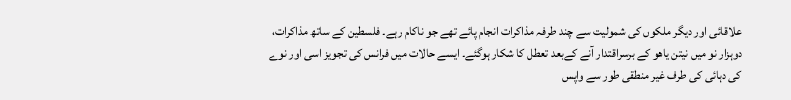علاقائی اور دیگر ملکوں کی شمولیت سے چند طرفہ مذاکرات انجام پائے تھے جو ناکام رہے۔ فلسطین کے ساتھ مذاکرات، دوہزار نو میں نیتن یاھو کے برسراقتدار آنے کےبعد تعطل کا شکار ہوگئے۔ ایسے حالات میں فرانس کی تجویز اسی اور نوے کی دہائی کی طرف غیر منطقی طور سے واپس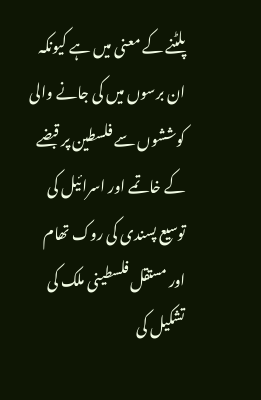پلٹنے کے معنی میں ہے کیونکہ ان برسوں میں کی جانے والی کوششوں سے فلسطین پر قبضے کے خاتمے اور اسرائیل کی توسیع پسندی کی روک تھام اور مستقل فلسطینی ملک کی تشکیل کی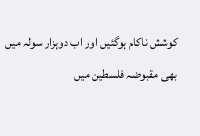کوشش ناکام ہوگئیں اور اب دوہزار سولہ میں بھی مقبوضہ فلسطین میں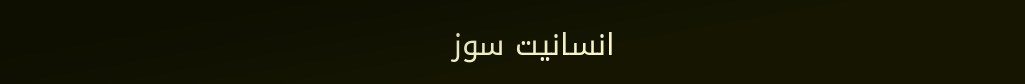انسانیت سوز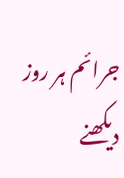جرائم ہر روز دیکھنے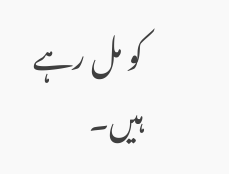کو مل رہے ہیں۔